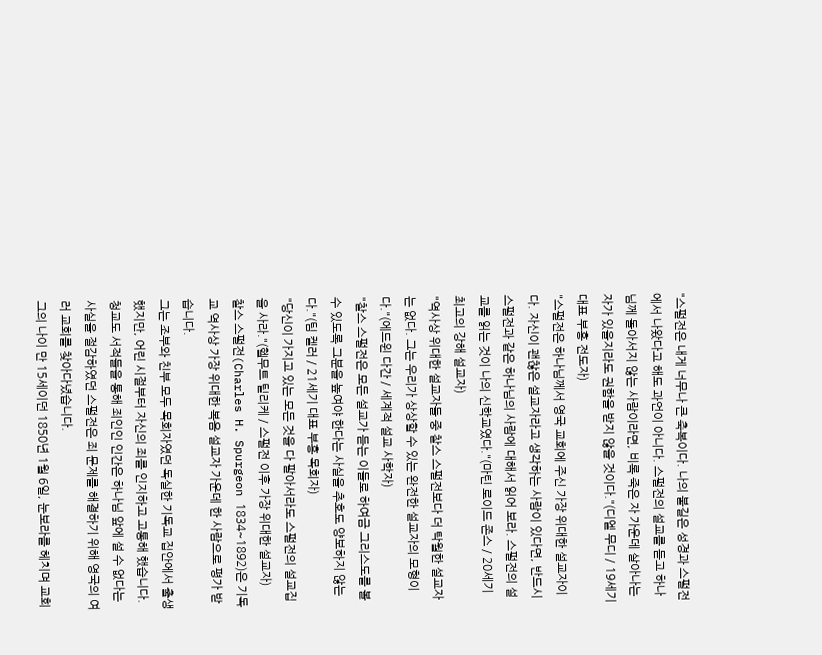"스펄전은 내게 너무나 큰 축복이다. 나의 불길은 성경과 스펄전에서 나왔다고 해도 과언이 아니다. 스펄전의 설교를 듣고 하나님께 돌아서지 않는 사람이라면, 비록 죽은 자 가운데 살아나는 자가 있을지라도 권함을 받지 않을 것이다."(디엘 무디 / 19세기 대표 부흥 전도자)
"스펄전은 하나님께서 영국 교회에 주신 가장 위대한 설교자이다. 자신이 괜찮은 설교자라고 생각하는 사람이 있다면, 반드시 스펄전과 같은 하나님의 사람에 대해서 읽어 보라. 스펄전의 설교를 읽는 것이 나의 신학교였다."(마틴 로이드 존스 / 20세기 최고의 강해 설교자)
"역사상 위대한 설교자들 중 찰스 스펄전보다 더 탁월한 설교자는 없다. 그는 우리가 상상할 수 있는 완전한 설교자의 모형이다."(에드윈 다간 / 세계적 설교 사학자)
"찰스 스펄전은 모든 설교가 듣는 이들로 하여금 그리스도를 볼 수 있도록 그분을 높여야 한다는 사실을 추호도 양보하지 않는다."(팀 켈러 / 21세기 대표 부흥 목회자)
"당신이 가지고 있는 모든 것을 다 팔아서라도 스펄전의 설교집을 사라."(헬무트 틸리케 / 스펄전 이후 가장 위대한 설교자)
찰스 스펄전(Charles H. Spurgeon 1834~1892)은 기독교 역사상 가장 위대한 복음 설교자 가운데 한 사람으로 평가 받습니다.
그는 조부와 친부 모두 목회자였던 독실한 기독교 집안에서 출생했지만, 어린 시절부터 자신의 죄를 인지하고 고통해 했습니다.
청교도 서적들을 통해 죄인인 인간은 하나님 앞에 설 수 없다는 사실을 절감하였던 스펄전은 죄 문제를 해결하기 위해 영국의 여러 교회를 찾아다녔습니다.
그의 나이 만 15세이던 1850년 1월 6일, 눈보라를 헤치며 교회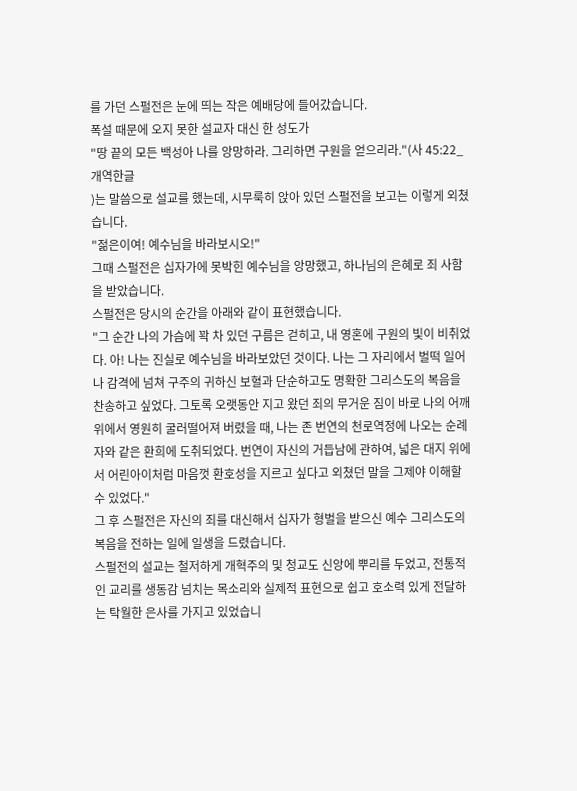를 가던 스펄전은 눈에 띄는 작은 예배당에 들어갔습니다.
폭설 때문에 오지 못한 설교자 대신 한 성도가
"땅 끝의 모든 백성아 나를 앙망하라. 그리하면 구원을 얻으리라."(사 45:22_개역한글
)는 말씀으로 설교를 했는데, 시무룩히 앉아 있던 스펄전을 보고는 이렇게 외쳤습니다.
"젊은이여! 예수님을 바라보시오!"
그때 스펄전은 십자가에 못박힌 예수님을 앙망했고, 하나님의 은혜로 죄 사함을 받았습니다.
스펄전은 당시의 순간을 아래와 같이 표현했습니다.
"그 순간 나의 가슴에 꽉 차 있던 구름은 걷히고, 내 영혼에 구원의 빛이 비취었다. 아! 나는 진실로 예수님을 바라보았던 것이다. 나는 그 자리에서 벌떡 일어나 감격에 넘쳐 구주의 귀하신 보혈과 단순하고도 명확한 그리스도의 복음을 찬송하고 싶었다. 그토록 오랫동안 지고 왔던 죄의 무거운 짐이 바로 나의 어깨 위에서 영원히 굴러떨어져 버렸을 때, 나는 존 번연의 천로역정에 나오는 순례자와 같은 환희에 도취되었다. 번연이 자신의 거듭남에 관하여, 넓은 대지 위에서 어린아이처럼 마음껏 환호성을 지르고 싶다고 외쳤던 말을 그제야 이해할 수 있었다."
그 후 스펄전은 자신의 죄를 대신해서 십자가 형벌을 받으신 예수 그리스도의 복음을 전하는 일에 일생을 드렸습니다.
스펄전의 설교는 철저하게 개혁주의 및 청교도 신앙에 뿌리를 두었고, 전통적인 교리를 생동감 넘치는 목소리와 실제적 표현으로 쉽고 호소력 있게 전달하는 탁월한 은사를 가지고 있었습니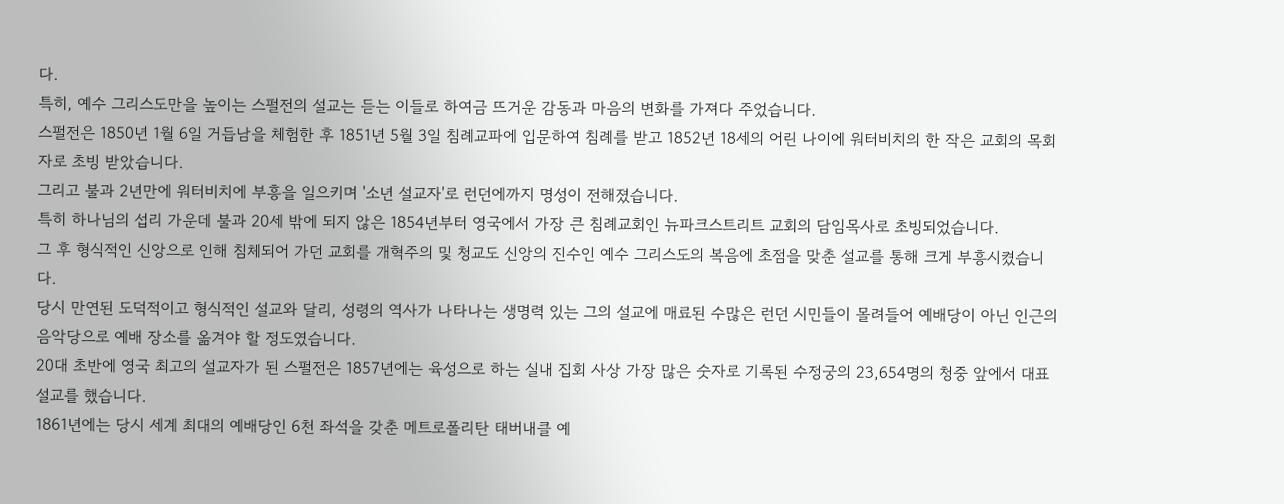다.
특히, 예수 그리스도만을 높이는 스펄전의 설교는 듣는 이들로 하여금 뜨거운 감동과 마음의 변화를 가져다 주었습니다.
스펄전은 1850년 1월 6일 거듭남을 체험한 후 1851년 5월 3일 침례교파에 입문하여 침례를 받고 1852년 18세의 어린 나이에 워터비치의 한 작은 교회의 목회자로 초빙 받았습니다.
그리고 불과 2년만에 워터비치에 부흥을 일으키며 '소년 설교자'로 런던에까지 명성이 전해졌습니다.
특히 하나님의 섭리 가운데 불과 20세 밖에 되지 않은 1854년부터 영국에서 가장 큰 침례교회인 뉴파크스트리트 교회의 담임목사로 초빙되었습니다.
그 후 형식적인 신앙으로 인해 침체되어 가던 교회를 개혁주의 및 청교도 신앙의 진수인 예수 그리스도의 복음에 초점을 맞춘 설교를 통해 크게 부흥시켰습니다.
당시 만연된 도덕적이고 형식적인 설교와 달리, 성령의 역사가 나타나는 생명력 있는 그의 설교에 매료된 수많은 런던 시민들이 몰려들어 예배당이 아닌 인근의 음악당으로 예배 장소를 옮겨야 할 정도였습니다.
20대 초반에 영국 최고의 설교자가 된 스펄전은 1857년에는 육성으로 하는 실내 집회 사상 가장 많은 숫자로 기록된 수정궁의 23,654명의 청중 앞에서 대표 설교를 했습니다.
1861년에는 당시 세계 최대의 예배당인 6천 좌석을 갖춘 메트로폴리탄 태버내클 예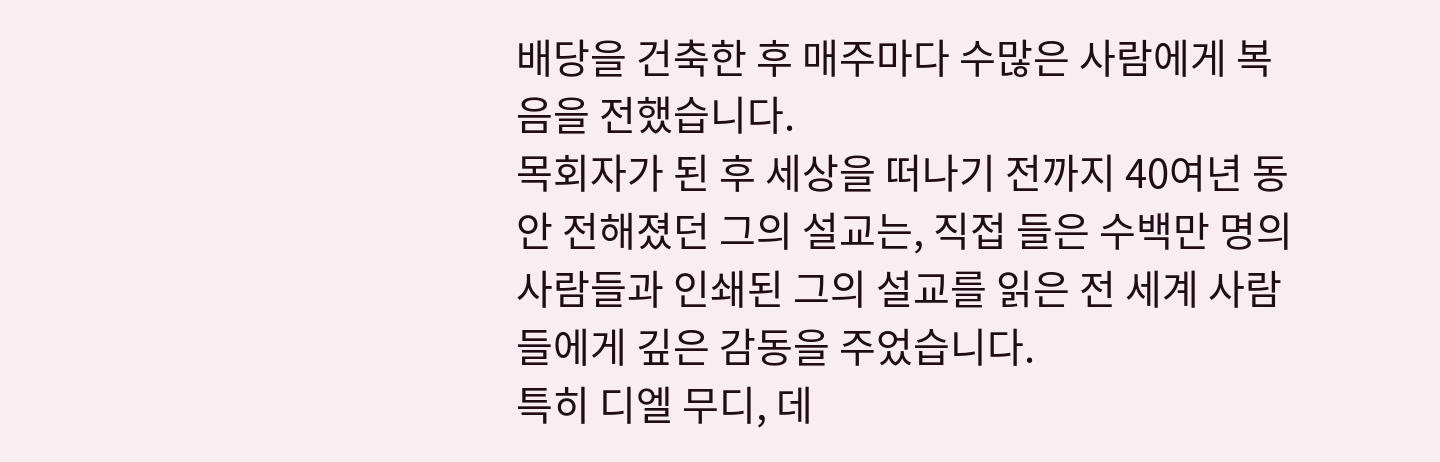배당을 건축한 후 매주마다 수많은 사람에게 복음을 전했습니다.
목회자가 된 후 세상을 떠나기 전까지 40여년 동안 전해졌던 그의 설교는, 직접 들은 수백만 명의 사람들과 인쇄된 그의 설교를 읽은 전 세계 사람들에게 깊은 감동을 주었습니다.
특히 디엘 무디, 데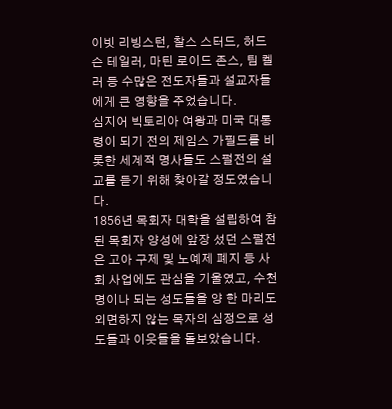이빗 리빙스턴, 찰스 스터드, 허드슨 테일러, 마틴 로이드 존스, 팀 켈러 등 수많은 전도자들과 설교자들에게 큰 영향을 주었습니다.
심지어 빅토리아 여왕과 미국 대통령이 되기 전의 제임스 가필드를 비롯한 세계적 명사들도 스펄전의 설교를 듣기 위해 찾아갈 정도였습니다.
1856년 목회자 대학을 설립하여 참된 목회자 양성에 앞장 섰던 스펄전은 고아 구제 및 노예제 폐지 등 사회 사업에도 관심을 기울였고, 수천명이나 되는 성도들을 양 한 마리도 외면하지 않는 목자의 심정으로 성도들과 이웃들을 돌보았습니다.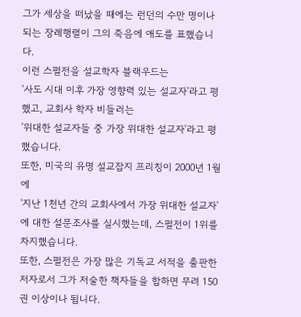그가 세상을 떠났을 때에는 런던의 수만 명이나 되는 장례행렬이 그의 죽음에 애도를 표했습니다.
이런 스펄전을 설교학자 블랙우드는
'사도 시대 이후 가장 영향력 있는 설교자'라고 평했고, 교회사 학자 비들러는
'위대한 설교자들 중 가장 위대한 설교자'라고 평했습니다.
또한, 미국의 유명 설교잡지 프리칭이 2000년 1월에
'지난 1천년 간의 교회사에서 가장 위대한 설교자'에 대한 설문조사를 실시했는데, 스펄전이 1위를 차지했습니다.
또한, 스펄전은 가장 많은 기독교 서적을 출판한 저자로서 그가 저술한 책자들을 합하면 무려 150권 이상이나 됩니다.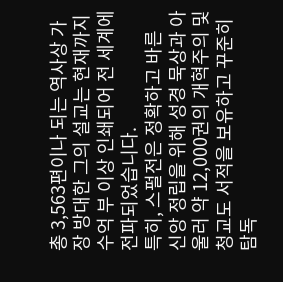총 3,563편이나 되는 역사상 가장 방대한 그의 설교는 현재까지 수억 부 이상 인쇄되어 전 세계에 전파되었습니다.
특히, 스펄전은 정확하고 바른 신앙 정립을 위해 성경 묵상과 아울러 약 12,000권의 개혁주의 및 청교도 서적을 보유하고 꾸준히 탐독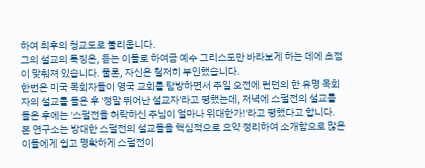하여 최후의 청교도로 불리웁니다.
그의 설교의 특징은, 듣는 이들로 하여금 예수 그리스도만 바라보게 하는 데에 초점이 맞춰져 있습니다. 물론, 자신은 철저히 부인했습니다.
한번은 미국 목회자들이 영국 교회를 탐방하면서 주일 오전에 런던의 한 유명 목회자의 설교를 들은 후 '정말 뛰어난 설교자'라고 평했는데, 저녁에 스펄전의 설교를 들은 후에는 '스펄전을 허락하신 주님이 얼마나 위대한가!'라고 평했다고 합니다.
본 연구소는 방대한 스펄전의 설교들을 핵심적으로 요약 정리하여 소개함으로 많은 이들에게 쉽고 명확하게 스펄전이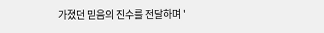가졌던 믿음의 진수를 전달하며 '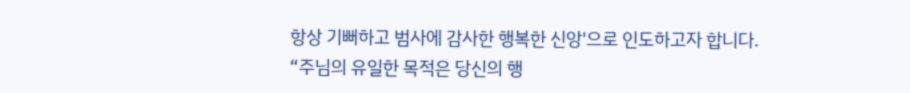항상 기뻐하고 범사에 감사한 행복한 신앙'으로 인도하고자 합니다.
“주님의 유일한 목적은 당신의 행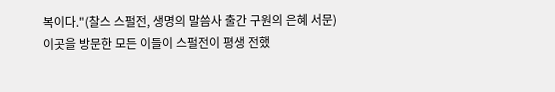복이다."(찰스 스펄전, 생명의 말씀사 출간 구원의 은혜 서문)
이곳을 방문한 모든 이들이 스펄전이 평생 전했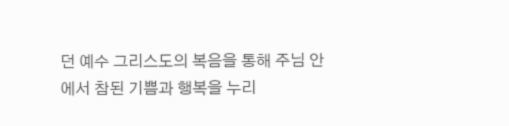던 예수 그리스도의 복음을 통해 주님 안에서 참된 기쁨과 행복을 누리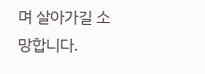며 살아가길 소망합니다.